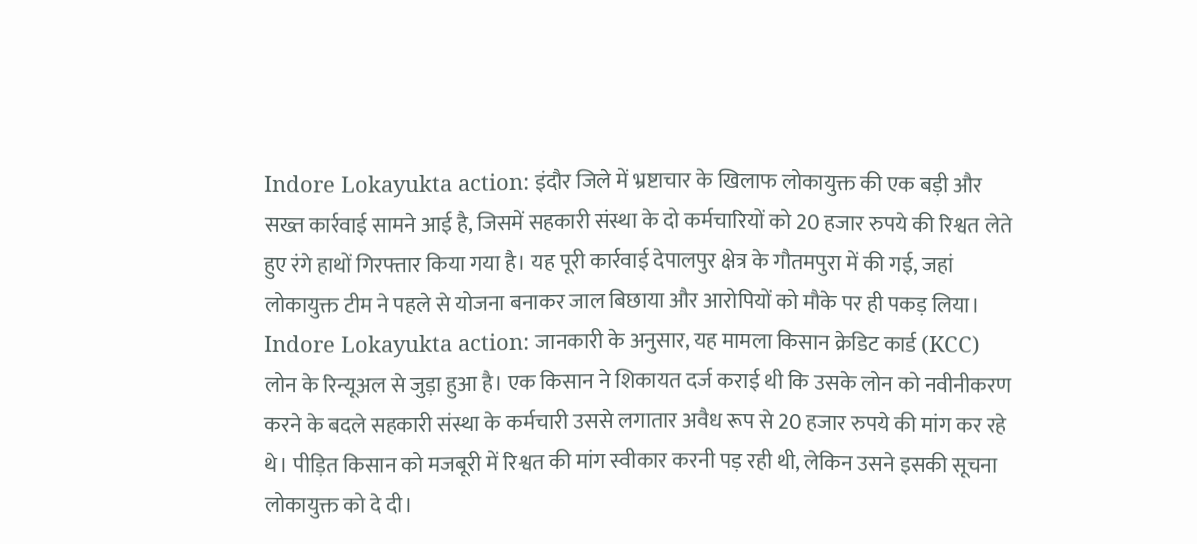Indore Lokayukta action: इंदौर जिले में भ्रष्टाचार के खिलाफ लोकायुक्त की एक बड़ी और सख्त कार्रवाई सामने आई है, जिसमें सहकारी संस्था के दो कर्मचारियों को 20 हजार रुपये की रिश्वत लेते हुए रंगे हाथों गिरफ्तार किया गया है। यह पूरी कार्रवाई देपालपुर क्षेत्र के गौतमपुरा में की गई, जहां लोकायुक्त टीम ने पहले से योजना बनाकर जाल बिछाया और आरोपियों को मौके पर ही पकड़ लिया।
Indore Lokayukta action: जानकारी के अनुसार, यह मामला किसान क्रेडिट कार्ड (KCC) लोन के रिन्यूअल से जुड़ा हुआ है। एक किसान ने शिकायत दर्ज कराई थी कि उसके लोन को नवीनीकरण करने के बदले सहकारी संस्था के कर्मचारी उससे लगातार अवैध रूप से 20 हजार रुपये की मांग कर रहे थे। पीड़ित किसान को मजबूरी में रिश्वत की मांग स्वीकार करनी पड़ रही थी, लेकिन उसने इसकी सूचना लोकायुक्त को दे दी।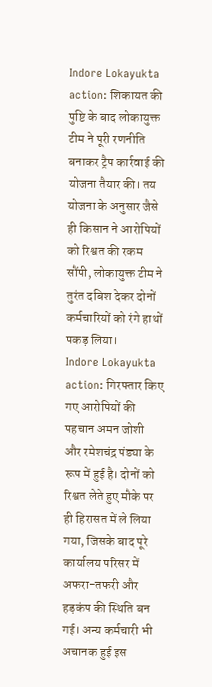Indore Lokayukta action: शिकायत की पुष्टि के बाद लोकायुक्त टीम ने पूरी रणनीति बनाकर ट्रैप कार्रवाई की योजना तैयार की। तय योजना के अनुसार जैसे ही किसान ने आरोपियों को रिश्वत की रकम सौंपी, लोकायुक्त टीम ने तुरंत दबिश देकर दोनों कर्मचारियों को रंगे हाथों पकड़ लिया।
Indore Lokayukta action: गिरफ्तार किए गए आरोपियों की पहचान अमन जोशी और रमेशचंद्र पंड्या के रूप में हुई है। दोनों को रिश्वत लेते हुए मौके पर ही हिरासत में ले लिया गया, जिसके बाद पूरे कार्यालय परिसर में अफरा-तफरी और हड़कंप की स्थिति बन गई। अन्य कर्मचारी भी अचानक हुई इस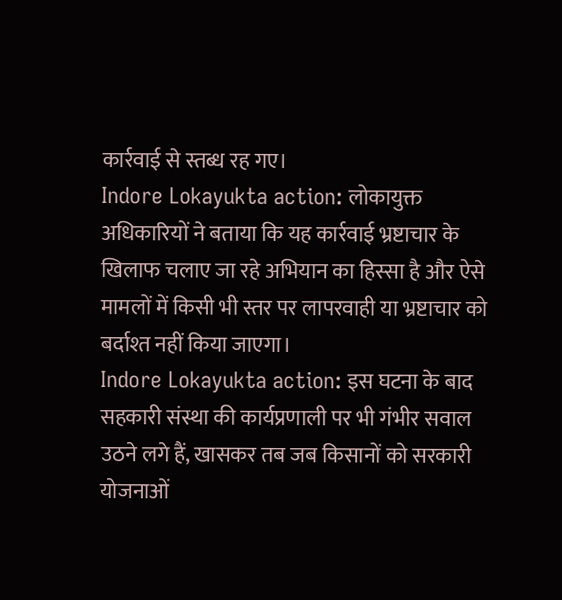कार्रवाई से स्तब्ध रह गए।
Indore Lokayukta action: लोकायुक्त अधिकारियों ने बताया कि यह कार्रवाई भ्रष्टाचार के खिलाफ चलाए जा रहे अभियान का हिस्सा है और ऐसे मामलों में किसी भी स्तर पर लापरवाही या भ्रष्टाचार को बर्दाश्त नहीं किया जाएगा।
Indore Lokayukta action: इस घटना के बाद सहकारी संस्था की कार्यप्रणाली पर भी गंभीर सवाल उठने लगे हैं, खासकर तब जब किसानों को सरकारी योजनाओं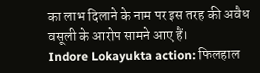का लाभ दिलाने के नाम पर इस तरह की अवैध वसूली के आरोप सामने आए हैं।
Indore Lokayukta action: फिलहाल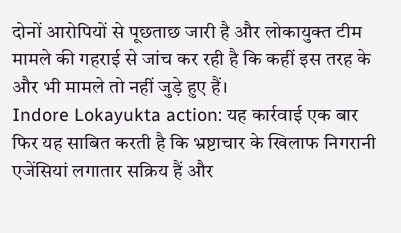दोनों आरोपियों से पूछताछ जारी है और लोकायुक्त टीम मामले की गहराई से जांच कर रही है कि कहीं इस तरह के और भी मामले तो नहीं जुड़े हुए हैं।
Indore Lokayukta action: यह कार्रवाई एक बार फिर यह साबित करती है कि भ्रष्टाचार के खिलाफ निगरानी एजेंसियां लगातार सक्रिय हैं और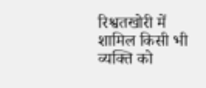रिश्वतखोरी में शामिल किसी भी व्यक्ति को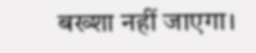बख्शा नहीं जाएगा।